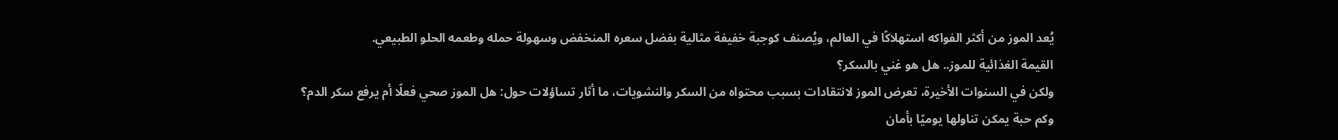يُعد الموز من أكثر الفواكه استهلاكًا في العالم، ويُصنف كوجبة خفيفة مثالية بفضل سعره المنخفض وسهولة حمله وطعمه الحلو الطبيعي.
القيمة الغذائية للموز.. هل هو غني بالسكر؟
ولكن في السنوات الأخيرة، تعرض الموز لانتقادات بسبب محتواه من السكر والنشويات، ما أثار تساؤلات حول: هل الموز صحي فعلًا أم يرفع سكر الدم؟ وكم حبة يمكن تناولها يوميًا بأمان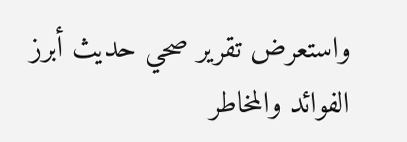واستعرض تقرير صحي حديث أبرز الفوائد والمخاطر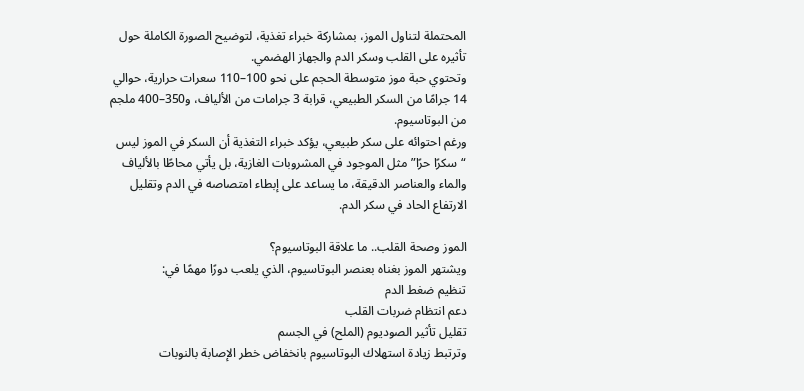المحتملة لتناول الموز، بمشاركة خبراء تغذية، لتوضيح الصورة الكاملة حول تأثيره على القلب وسكر الدم والجهاز الهضمي.
وتحتوي حبة موز متوسطة الحجم على نحو 100–110 سعرات حرارية، حوالي 14 جرامًا من السكر الطبيعي، قرابة 3 جرامات من الألياف، و350–400 ملجم من البوتاسيوم.
ورغم احتوائه على سكر طبيعي، يؤكد خبراء التغذية أن السكر في الموز ليس “سكرًا حرًا” مثل الموجود في المشروبات الغازية، بل يأتي محاطًا بالألياف والماء والعناصر الدقيقة، ما يساعد على إبطاء امتصاصه في الدم وتقليل الارتفاع الحاد في سكر الدم.

الموز وصحة القلب.. ما علاقة البوتاسيوم؟
ويشتهر الموز بغناه بعنصر البوتاسيوم، الذي يلعب دورًا مهمًا في:
تنظيم ضغط الدم
دعم انتظام ضربات القلب
تقليل تأثير الصوديوم (الملح) في الجسم
وترتبط زيادة استهلاك البوتاسيوم بانخفاض خطر الإصابة بالنوبات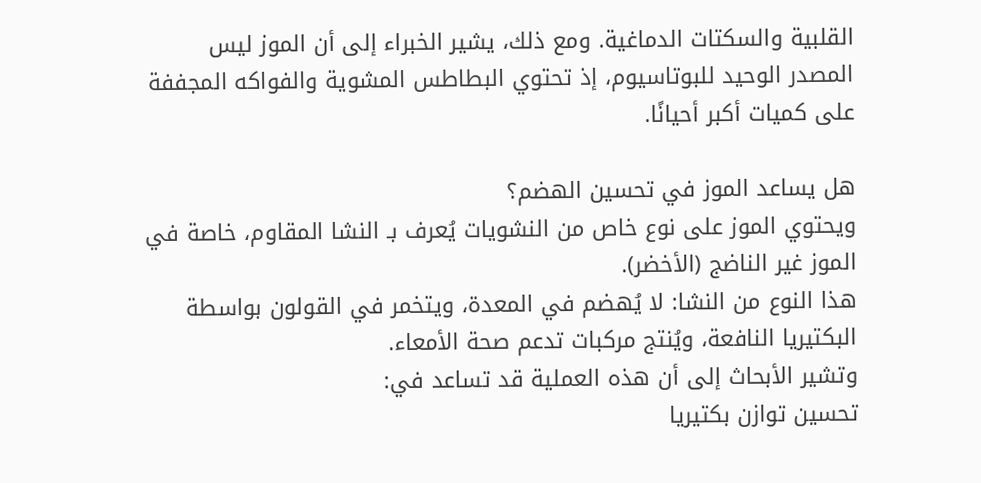القلبية والسكتات الدماغية. ومع ذلك، يشير الخبراء إلى أن الموز ليس المصدر الوحيد للبوتاسيوم، إذ تحتوي البطاطس المشوية والفواكه المجففة على كميات أكبر أحيانًا.

هل يساعد الموز في تحسين الهضم؟
ويحتوي الموز على نوع خاص من النشويات يُعرف بـ النشا المقاوم، خاصة في الموز غير الناضج (الأخضر).
هذا النوع من النشا: لا يُهضم في المعدة، ويتخمر في القولون بواسطة البكتيريا النافعة، ويُنتج مركبات تدعم صحة الأمعاء.
وتشير الأبحاث إلى أن هذه العملية قد تساعد في:
تحسين توازن بكتيريا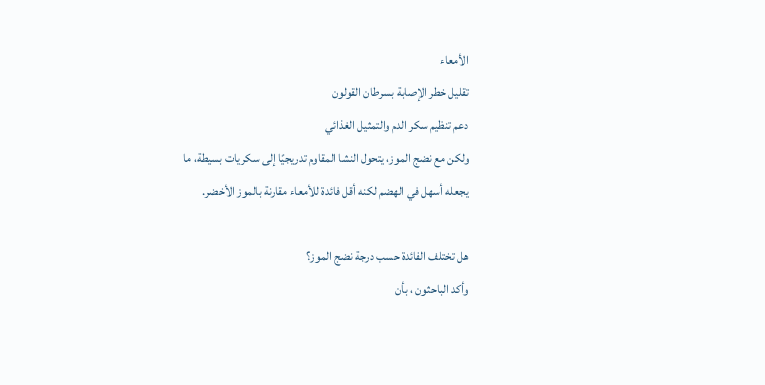الأمعاء
تقليل خطر الإصابة بسرطان القولون
دعم تنظيم سكر الدم والتمثيل الغذائي
ولكن مع نضج الموز، يتحول النشا المقاوم تدريجيًا إلى سكريات بسيطة، ما يجعله أسهل في الهضم لكنه أقل فائدة للأمعاء مقارنة بالموز الأخضر.

هل تختلف الفائدة حسب درجة نضج الموز؟
وأكد الباحثون ، بأن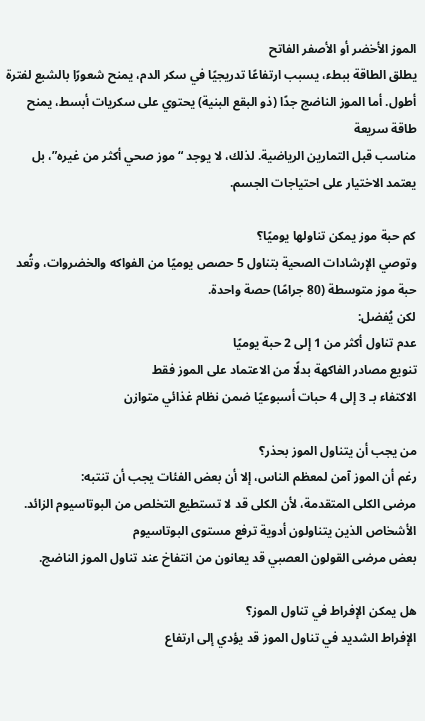الموز الأخضر أو الأصفر الفاتح
يطلق الطاقة ببطء، يسبب ارتفاعًا تدريجيًا في سكر الدم، يمنح شعورًا بالشبع لفترة أطول. أما الموز الناضج جدًا (ذو البقع البنية) يحتوي على سكريات أبسط، يمنح طاقة سريعة
مناسب قبل التمارين الرياضية. لذلك، لا يوجد “موز صحي أكثر من غيره”، بل يعتمد الاختيار على احتياجات الجسم.

كم حبة موز يمكن تناولها يوميًا؟
وتوصي الإرشادات الصحية بتناول 5 حصص يوميًا من الفواكه والخضروات، وتُعد حبة موز متوسطة (80 جرامًا) حصة واحدة.
لكن يُفضل:
عدم تناول أكثر من 1 إلى 2 حبة يوميًا
تنويع مصادر الفاكهة بدلًا من الاعتماد على الموز فقط
الاكتفاء بـ 3 إلى 4 حبات أسبوعيًا ضمن نظام غذائي متوازن

من يجب أن يتناول الموز بحذر؟
رغم أن الموز آمن لمعظم الناس، إلا أن بعض الفئات يجب أن تنتبه:
مرضى الكلى المتقدمة، لأن الكلى قد لا تستطيع التخلص من البوتاسيوم الزائد.
الأشخاص الذين يتناولون أدوية ترفع مستوى البوتاسيوم
بعض مرضى القولون العصبي قد يعانون من انتفاخ عند تناول الموز الناضج.

هل يمكن الإفراط في تناول الموز؟
الإفراط الشديد في تناول الموز قد يؤدي إلى ارتفاع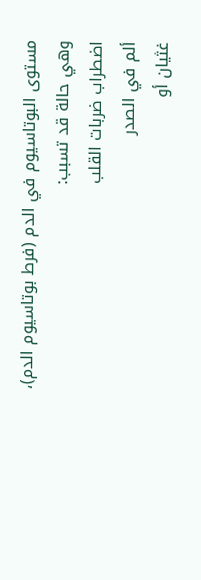مستوى البوتاسيوم في الدم (فرط بوتاسيوم الدم)، وهي حالة قد تسبب:
اضطراب ضربات القلب
ألم في الصدر
غثيان أو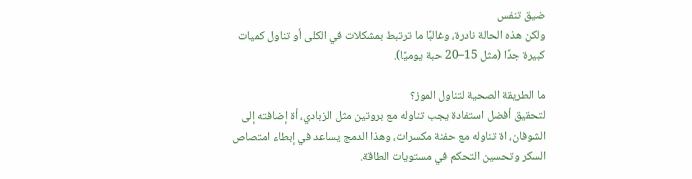ضيق تنفس
ولكن هذه الحالة نادرة، وغالبًا ما ترتبط بمشكلات في الكلى أو تناول كميات كبيرة جدًا (مثل 15–20 حبة يوميًا).

ما الطريقة الصحية لتناول الموز؟
لتحقيق أفضل استفادة يجب تناوله مع بروتين مثل الزبادي، أة إضافته إلى الشوفان، اة تناوله مع حفنة مكسرات، وهذا الدمج يساعد في إبطاء امتصاص السكر وتحسين التحكم في مستويات الطاقة.